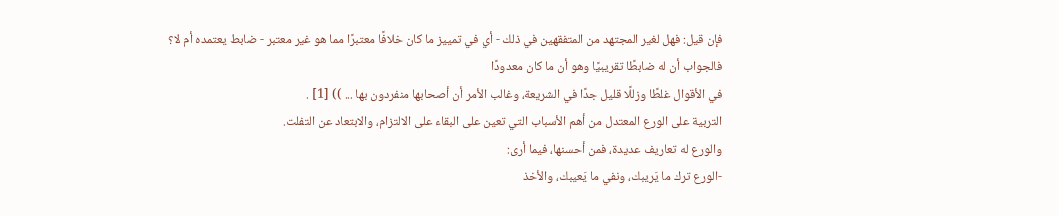فإن قيل: فهل لغير المجتهد من المتفقهين في ذلك - أي في تمييز ما كان خلافًا معتبرًا مما هو غير معتبر - ضابط يعتمده أم لا؟
فالجواب أن له ضابطًا تقريبيًا وهو أن ما كان معدودًا
في الأقوال غلطًا وزللًا قليل جدًا في الشريعة، وغالب الأمر أن أصحابها منفردون بها ... )) [1] .
التربية على الورع المعتدل من أهم الأسباب التي تعين على البقاء على الالتزام، والابتعاد عن التفلت.
والورع له تعاريف عديدة، فمن أحسنها، فيما أرى:
-الورع ترك ما يَريبك، ونفي ما يَعيبك، والأخذ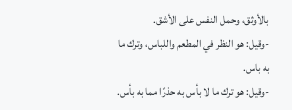بالأوثق، وحمل النفس على الأشق.
-وقيل: هو النظر في المطعم واللباس، وترك ما به باس.
-وقيل: هو ترك ما لا بأس به حذرًا مما به بأس.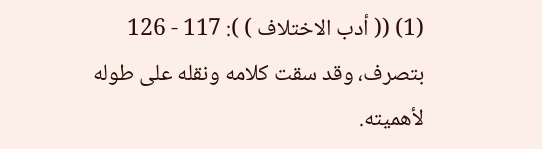(1) (( أدب الاختلاف ) ): 117 - 126 بتصرف، وقد سقت كلامه ونقله على طوله لأهميته.